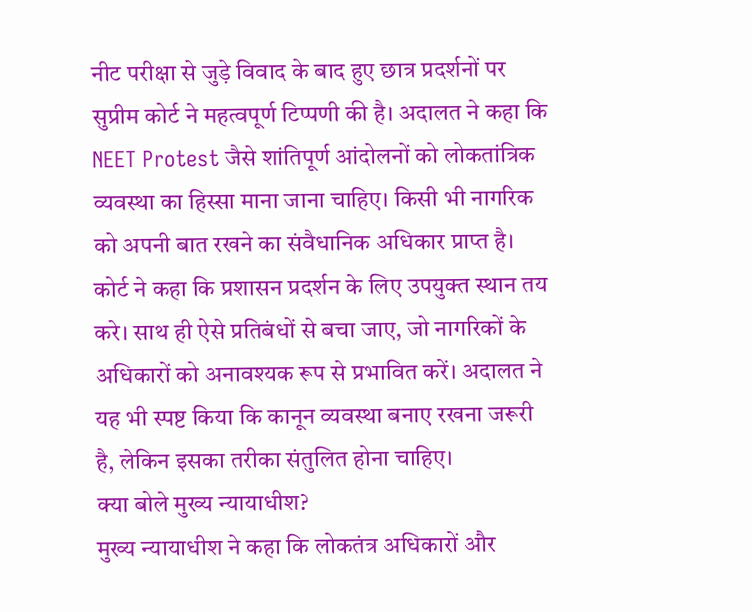नीट परीक्षा से जुड़े विवाद के बाद हुए छात्र प्रदर्शनों पर सुप्रीम कोर्ट ने महत्वपूर्ण टिप्पणी की है। अदालत ने कहा कि NEET Protest जैसे शांतिपूर्ण आंदोलनों को लोकतांत्रिक व्यवस्था का हिस्सा माना जाना चाहिए। किसी भी नागरिक को अपनी बात रखने का संवैधानिक अधिकार प्राप्त है।
कोर्ट ने कहा कि प्रशासन प्रदर्शन के लिए उपयुक्त स्थान तय करे। साथ ही ऐसे प्रतिबंधों से बचा जाए, जो नागरिकों के अधिकारों को अनावश्यक रूप से प्रभावित करें। अदालत ने यह भी स्पष्ट किया कि कानून व्यवस्था बनाए रखना जरूरी है, लेकिन इसका तरीका संतुलित होना चाहिए।
क्या बोले मुख्य न्यायाधीश?
मुख्य न्यायाधीश ने कहा कि लोकतंत्र अधिकारों और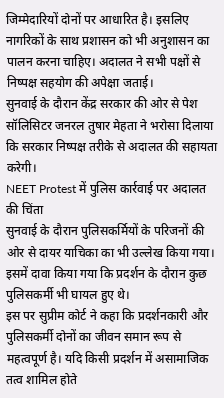जिम्मेदारियों दोनों पर आधारित है। इसलिए नागरिकों के साथ प्रशासन को भी अनुशासन का पालन करना चाहिए। अदालत ने सभी पक्षों से निष्पक्ष सहयोग की अपेक्षा जताई।
सुनवाई के दौरान केंद्र सरकार की ओर से पेश सॉलिसिटर जनरल तुषार मेहता ने भरोसा दिलाया कि सरकार निष्पक्ष तरीके से अदालत की सहायता करेगी।
NEET Protest में पुलिस कार्रवाई पर अदालत की चिंता
सुनवाई के दौरान पुलिसकर्मियों के परिजनों की ओर से दायर याचिका का भी उल्लेख किया गया। इसमें दावा किया गया कि प्रदर्शन के दौरान कुछ पुलिसकर्मी भी घायल हुए थे।
इस पर सुप्रीम कोर्ट ने कहा कि प्रदर्शनकारी और पुलिसकर्मी दोनों का जीवन समान रूप से महत्वपूर्ण है। यदि किसी प्रदर्शन में असामाजिक तत्व शामिल होते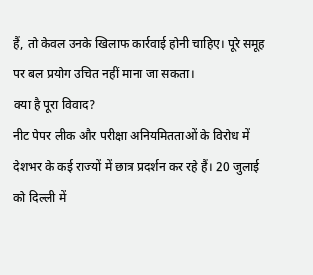हैं, तो केवल उनके खिलाफ कार्रवाई होनी चाहिए। पूरे समूह पर बल प्रयोग उचित नहीं माना जा सकता।
क्या है पूरा विवाद?
नीट पेपर लीक और परीक्षा अनियमितताओं के विरोध में देशभर के कई राज्यों में छात्र प्रदर्शन कर रहे हैं। 20 जुलाई को दिल्ली में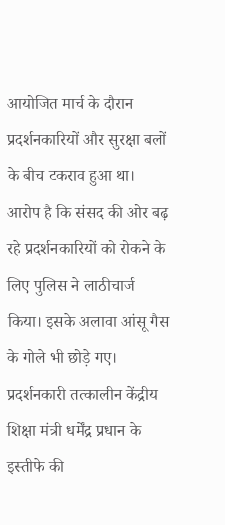आयोजित मार्च के दौरान प्रदर्शनकारियों और सुरक्षा बलों के बीच टकराव हुआ था।
आरोप है कि संसद की ओर बढ़ रहे प्रदर्शनकारियों को रोकने के लिए पुलिस ने लाठीचार्ज किया। इसके अलावा आंसू गैस के गोले भी छोड़े गए। प्रदर्शनकारी तत्कालीन केंद्रीय शिक्षा मंत्री धर्मेंद्र प्रधान के इस्तीफे की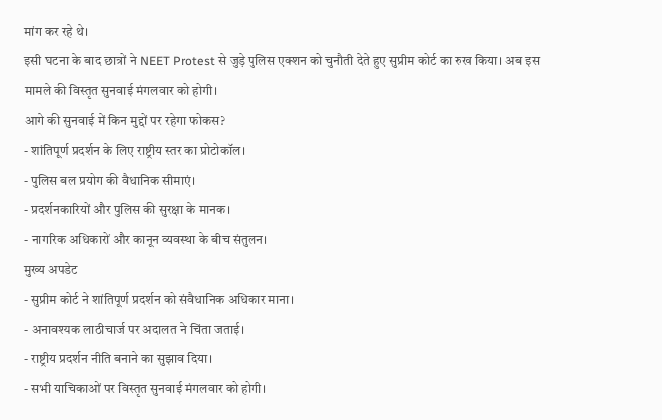मांग कर रहे थे।
इसी घटना के बाद छात्रों ने NEET Protest से जुड़े पुलिस एक्शन को चुनौती देते हुए सुप्रीम कोर्ट का रुख किया। अब इस मामले की विस्तृत सुनवाई मंगलवार को होगी।
आगे की सुनवाई में किन मुद्दों पर रहेगा फोकस?
- शांतिपूर्ण प्रदर्शन के लिए राष्ट्रीय स्तर का प्रोटोकॉल।
- पुलिस बल प्रयोग की वैधानिक सीमाएं।
- प्रदर्शनकारियों और पुलिस की सुरक्षा के मानक।
- नागरिक अधिकारों और कानून व्यवस्था के बीच संतुलन।
मुख्य अपडेट
- सुप्रीम कोर्ट ने शांतिपूर्ण प्रदर्शन को संवैधानिक अधिकार माना।
- अनावश्यक लाठीचार्ज पर अदालत ने चिंता जताई।
- राष्ट्रीय प्रदर्शन नीति बनाने का सुझाव दिया।
- सभी याचिकाओं पर विस्तृत सुनवाई मंगलवार को होगी।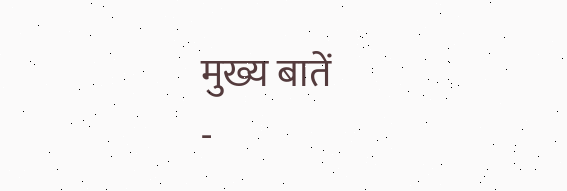मुख्य बातें
-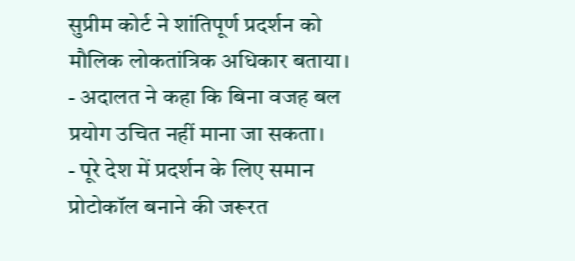सुप्रीम कोर्ट ने शांतिपूर्ण प्रदर्शन को मौलिक लोकतांत्रिक अधिकार बताया।
- अदालत ने कहा कि बिना वजह बल प्रयोग उचित नहीं माना जा सकता।
- पूरे देश में प्रदर्शन के लिए समान प्रोटोकॉल बनाने की जरूरत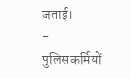जताई।
- पुलिसकर्मियों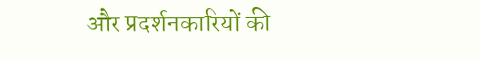और प्रदर्शनकारियों की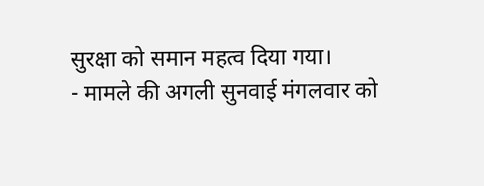सुरक्षा को समान महत्व दिया गया।
- मामले की अगली सुनवाई मंगलवार को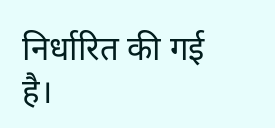निर्धारित की गई है।